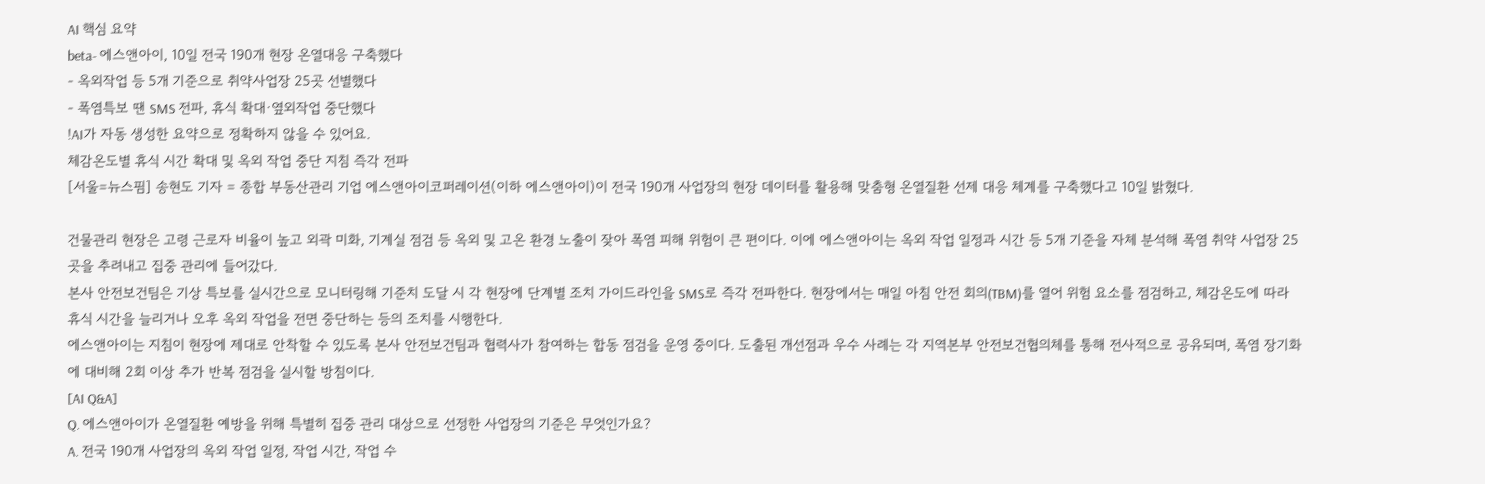AI 핵심 요약
beta- 에스앤아이, 10일 전국 190개 현장 온열대응 구축했다
- 옥외작업 등 5개 기준으로 취약사업장 25곳 선별했다
- 폭염특보 땐 SMS 전파, 휴식 확대·옆외작업 중단했다
!AI가 자동 생성한 요약으로 정확하지 않을 수 있어요.
체감온도별 휴식 시간 확대 및 옥외 작업 중단 지침 즉각 전파
[서울=뉴스핌] 송현도 기자 = 종합 부동산관리 기업 에스앤아이코퍼레이션(이하 에스앤아이)이 전국 190개 사업장의 현장 데이터를 활용해 맞춤형 온열질환 선제 대응 체계를 구축했다고 10일 밝혔다.

건물관리 현장은 고령 근로자 비율이 높고 외곽 미화, 기계실 점검 등 옥외 및 고온 환경 노출이 잦아 폭염 피해 위험이 큰 편이다. 이에 에스앤아이는 옥외 작업 일정과 시간 등 5개 기준을 자체 분석해 폭염 취약 사업장 25곳을 추려내고 집중 관리에 들어갔다.
본사 안전보건팀은 기상 특보를 실시간으로 모니터링해 기준치 도달 시 각 현장에 단계별 조치 가이드라인을 SMS로 즉각 전파한다. 현장에서는 매일 아침 안전 회의(TBM)를 열어 위험 요소를 점검하고, 체감온도에 따라 휴식 시간을 늘리거나 오후 옥외 작업을 전면 중단하는 등의 조치를 시행한다.
에스앤아이는 지침이 현장에 제대로 안착할 수 있도록 본사 안전보건팀과 협력사가 참여하는 합동 점검을 운영 중이다. 도출된 개선점과 우수 사례는 각 지역본부 안전보건협의체를 통해 전사적으로 공유되며, 폭염 장기화에 대비해 2회 이상 추가 반복 점검을 실시할 방침이다.
[AI Q&A]
Q. 에스앤아이가 온열질환 예방을 위해 특별히 집중 관리 대상으로 선정한 사업장의 기준은 무엇인가요?
A. 전국 190개 사업장의 옥외 작업 일정, 작업 시간, 작업 수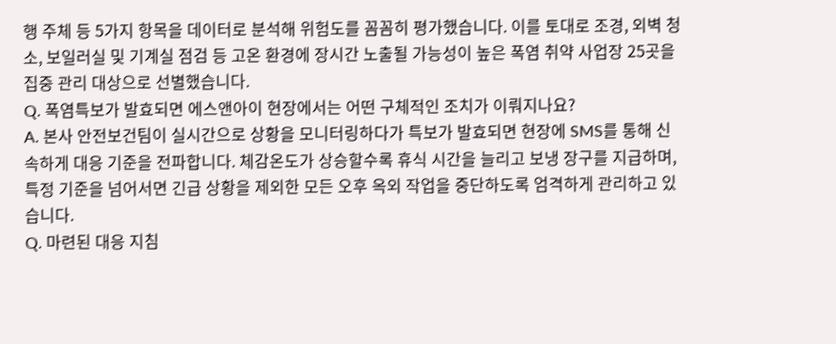행 주체 등 5가지 항목을 데이터로 분석해 위험도를 꼼꼼히 평가했습니다. 이를 토대로 조경, 외벽 청소, 보일러실 및 기계실 점검 등 고온 환경에 장시간 노출될 가능성이 높은 폭염 취약 사업장 25곳을 집중 관리 대상으로 선별했습니다.
Q. 폭염특보가 발효되면 에스앤아이 현장에서는 어떤 구체적인 조치가 이뤄지나요?
A. 본사 안전보건팀이 실시간으로 상황을 모니터링하다가 특보가 발효되면 현장에 SMS를 통해 신속하게 대응 기준을 전파합니다. 체감온도가 상승할수록 휴식 시간을 늘리고 보냉 장구를 지급하며, 특정 기준을 넘어서면 긴급 상황을 제외한 모든 오후 옥외 작업을 중단하도록 엄격하게 관리하고 있습니다.
Q. 마련된 대응 지침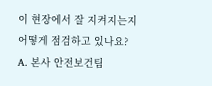이 현장에서 잘 지켜지는지 어떻게 점검하고 있나요?
A. 본사 안전보건팀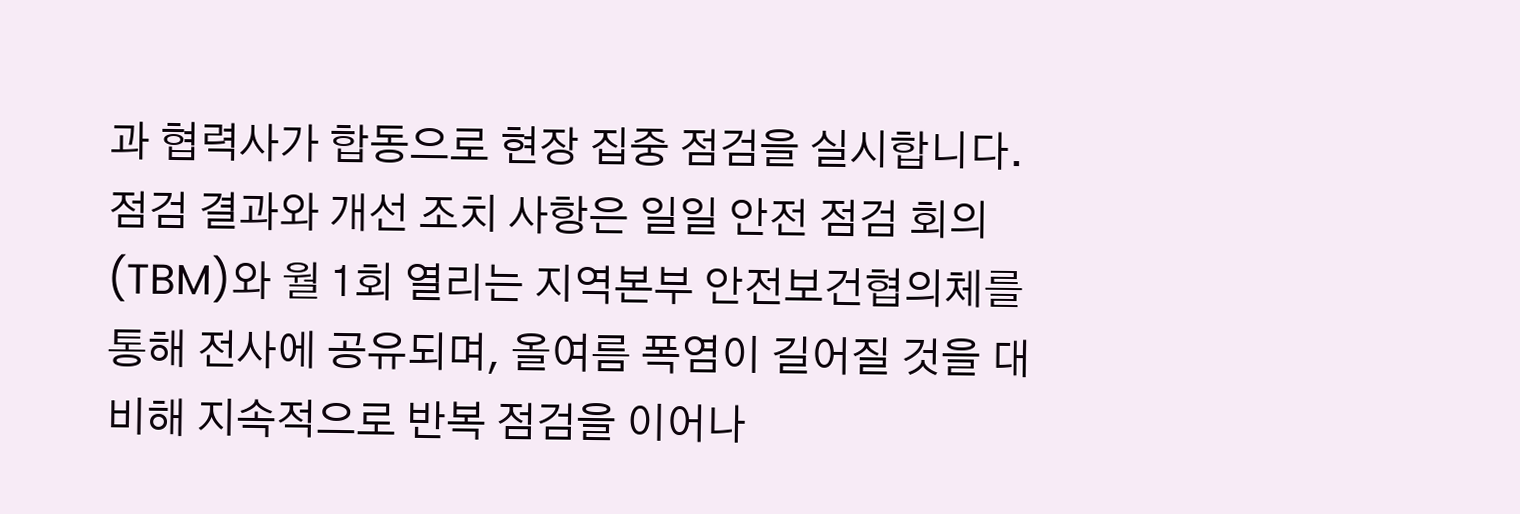과 협력사가 합동으로 현장 집중 점검을 실시합니다. 점검 결과와 개선 조치 사항은 일일 안전 점검 회의(TBM)와 월 1회 열리는 지역본부 안전보건협의체를 통해 전사에 공유되며, 올여름 폭염이 길어질 것을 대비해 지속적으로 반복 점검을 이어나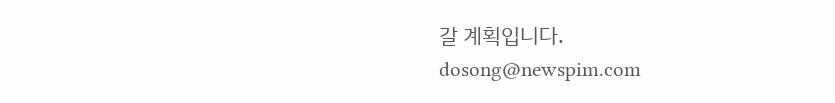갈 계획입니다.
dosong@newspim.com